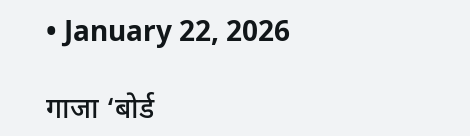• January 22, 2026

गाजा ‘बोर्ड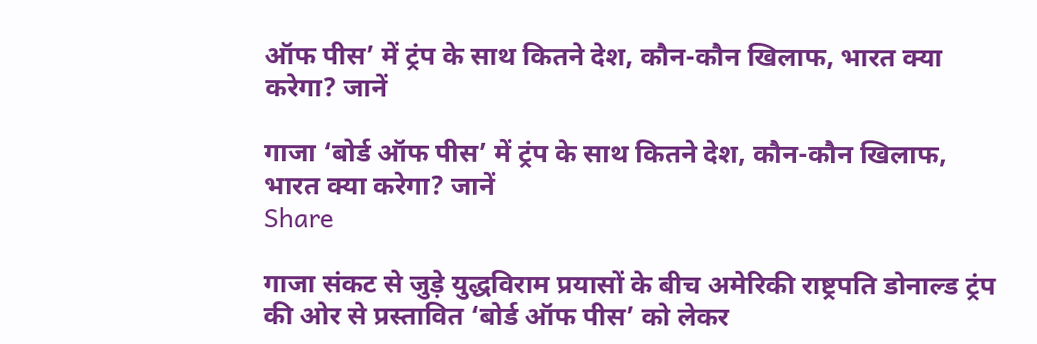ऑफ पीस’ में ट्रंप के साथ कितने देश, कौन-कौन खिलाफ, भारत क्या करेगा? जानें

गाजा ‘बोर्ड ऑफ पीस’ में ट्रंप के साथ कितने देश, कौन-कौन खिलाफ, भारत क्या करेगा? जानें
Share

गाजा संकट से जुड़े युद्धविराम प्रयासों के बीच अमेरिकी राष्ट्रपति डोनाल्ड ट्रंप की ओर से प्रस्तावित ‘बोर्ड ऑफ पीस’ को लेकर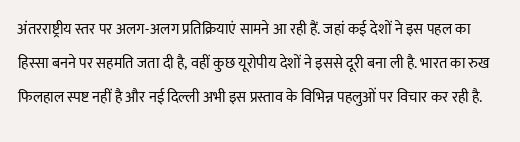अंतरराष्ट्रीय स्तर पर अलग-अलग प्रतिक्रियाएं सामने आ रही हैं. जहां कई देशों ने इस पहल का हिस्सा बनने पर सहमति जता दी है, वहीं कुछ यूरोपीय देशों ने इससे दूरी बना ली है. भारत का रुख फिलहाल स्पष्ट नहीं है और नई दिल्ली अभी इस प्रस्ताव के विभिन्न पहलुओं पर विचार कर रही है.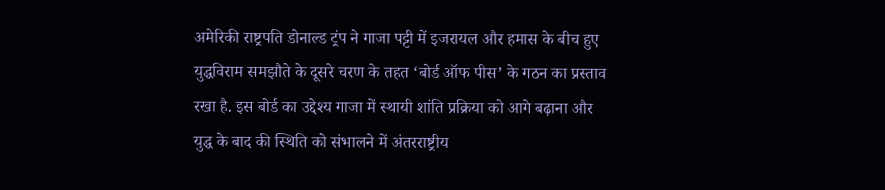अमेरिकी राष्ट्रपति डोनाल्ड ट्रंप ने गाजा पट्टी में इजरायल और हमास के बीच हुए युद्धविराम समझौते के दूसरे चरण के तहत ‘बोर्ड ऑफ पीस’ के गठन का प्रस्ताव रखा है. इस बोर्ड का उद्देश्य गाजा में स्थायी शांति प्रक्रिया को आगे बढ़ाना और युद्ध के बाद की स्थिति को संभालने में अंतरराष्ट्रीय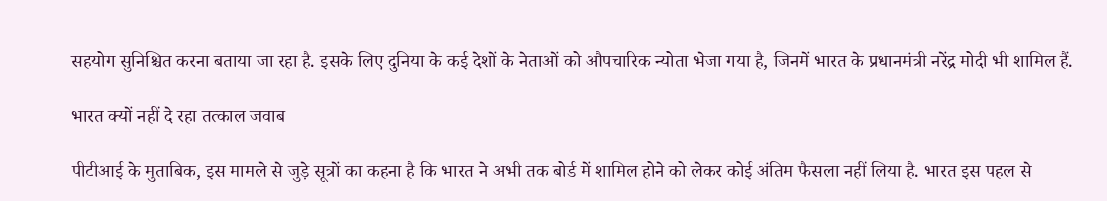सहयोग सुनिश्चित करना बताया जा रहा है. इसके लिए दुनिया के कई देशों के नेताओं को औपचारिक न्योता भेजा गया है, जिनमें भारत के प्रधानमंत्री नरेंद्र मोदी भी शामिल हैं.

भारत क्यों नहीं दे रहा तत्काल जवाब

पीटीआई के मुताबिक, इस मामले से जुड़े सूत्रों का कहना है कि भारत ने अभी तक बोर्ड में शामिल होने को लेकर कोई अंतिम फैसला नहीं लिया है. भारत इस पहल से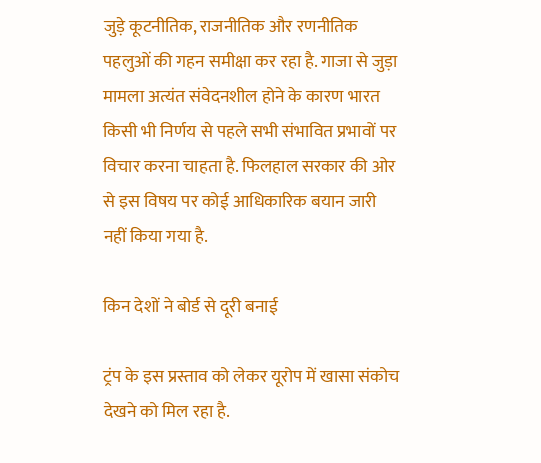जुड़े कूटनीतिक, राजनीतिक और रणनीतिक पहलुओं की गहन समीक्षा कर रहा है. गाजा से जुड़ा मामला अत्यंत संवेदनशील होने के कारण भारत किसी भी निर्णय से पहले सभी संभावित प्रभावों पर विचार करना चाहता है. फिलहाल सरकार की ओर से इस विषय पर कोई आधिकारिक बयान जारी नहीं किया गया है.

किन देशों ने बोर्ड से दूरी बनाई

ट्रंप के इस प्रस्ताव को लेकर यूरोप में खासा संकोच देखने को मिल रहा है.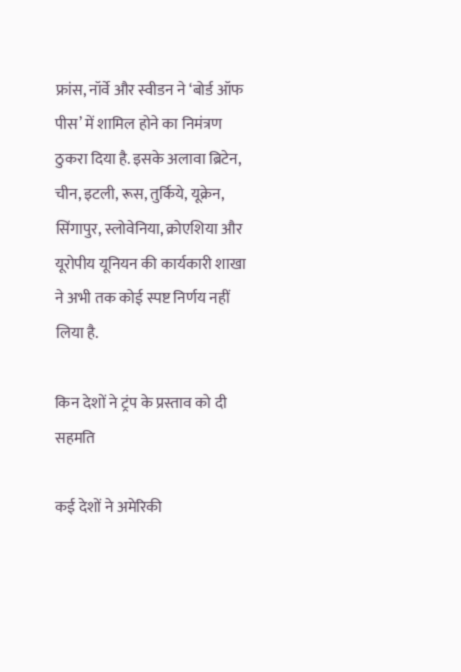फ्रांस, नॉर्वे और स्वीडन ने ‘बोर्ड ऑफ पीस’ में शामिल होने का निमंत्रण ठुकरा दिया है. इसके अलावा ब्रिटेन, चीन, इटली, रूस, तुर्किये, यूक्रेन, सिंगापुर, स्लोवेनिया, क्रोएशिया और यूरोपीय यूनियन की कार्यकारी शाखा ने अभी तक कोई स्पष्ट निर्णय नहीं लिया है.

किन देशों ने ट्रंप के प्रस्ताव को दी सहमति

कई देशों ने अमेरिकी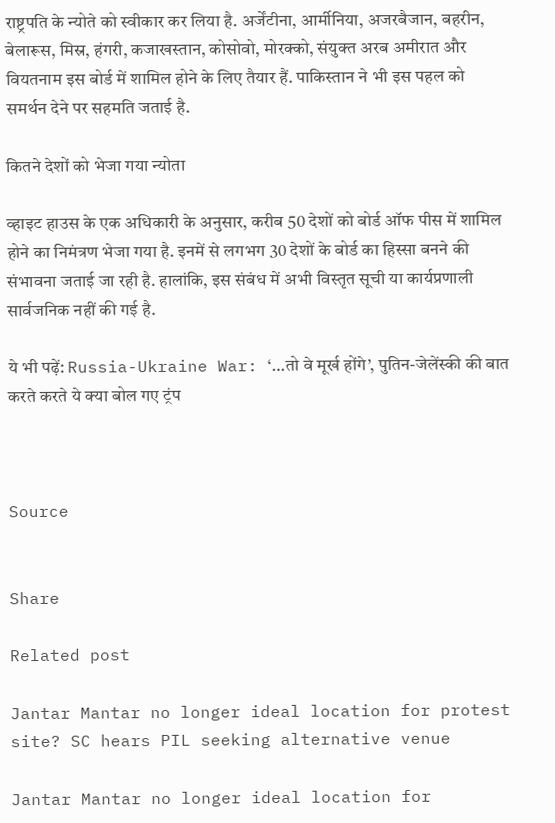राष्ट्रपति के न्योते को स्वीकार कर लिया है. अर्जेंटीना, आर्मीनिया, अजरबैजान, बहरीन, बेलारूस, मिस्र, हंगरी, कजाखस्तान, कोसोवो, मोरक्को, संयुक्त अरब अमीरात और वियतनाम इस बोर्ड में शामिल होने के लिए तैयार हैं. पाकिस्तान ने भी इस पहल को समर्थन देने पर सहमति जताई है.

कितने देशों को भेजा गया न्योता

व्हाइट हाउस के एक अधिकारी के अनुसार, करीब 50 देशों को बोर्ड ऑफ पीस में शामिल होने का निमंत्रण भेजा गया है. इनमें से लगभग 30 देशों के बोर्ड का हिस्सा बनने की संभावना जताई जा रही है. हालांकि, इस संबंध में अभी विस्तृत सूची या कार्यप्रणाली सार्वजनिक नहीं की गई है.

ये भी पढ़ें: Russia-Ukraine War: ‘…तो वे मूर्ख होंगे’, पुतिन-जेलेंस्की की बात करते करते ये क्या बोल गए ट्रंप



Source


Share

Related post

Jantar Mantar no longer ideal location for protest site? SC hears PIL seeking alternative venue

Jantar Mantar no longer ideal location for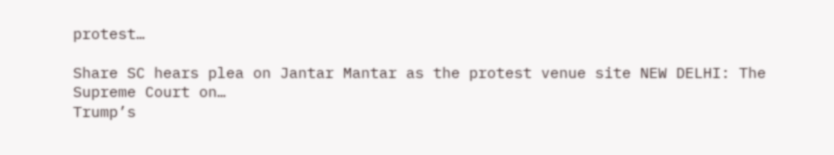protest…

Share SC hears plea on Jantar Mantar as the protest venue site NEW DELHI: The Supreme Court on…
Trump’s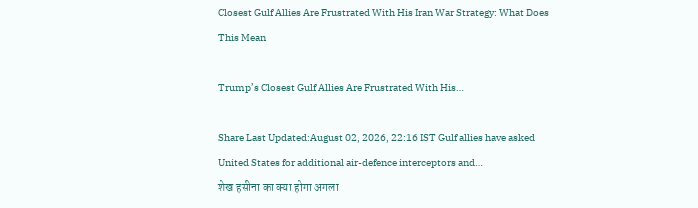Closest Gulf Allies Are Frustrated With His Iran War Strategy: What Does This Mean

Trump’s Closest Gulf Allies Are Frustrated With His…

Share Last Updated:August 02, 2026, 22:16 IST Gulf allies have asked United States for additional air-defence interceptors and…
शेख हसीना का क्या होगा अगला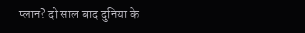प्लान? दो साल बाद दुनिया के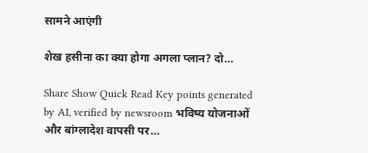सामने आएंगी

शेख हसीना का क्या होगा अगला प्लान? दो…

Share Show Quick Read Key points generated by AI, verified by newsroom भविष्य योजनाओं और बांग्लादेश वापसी पर…